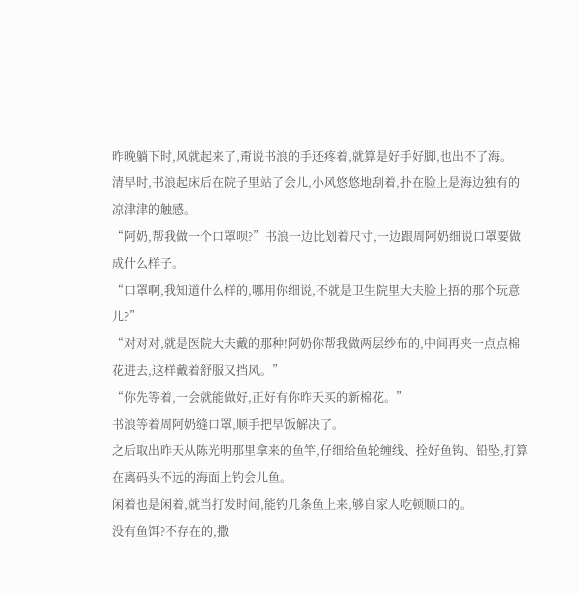昨晚躺下时,风就起来了,甭说书浪的手还疼着,就算是好手好脚,也出不了海。
清早时,书浪起床后在院子里站了会儿,小风悠悠地刮着,扑在脸上是海边独有的凉津津的触感。
“阿奶,帮我做一个口罩呗?”书浪一边比划着尺寸,一边跟周阿奶细说口罩要做成什么样子。
“口罩啊,我知道什么样的,哪用你细说,不就是卫生院里大夫脸上捂的那个玩意儿?”
“对对对,就是医院大夫戴的那种!阿奶你帮我做两层纱布的,中间再夹一点点棉花进去,这样戴着舒服又挡风。”
“你先等着,一会就能做好,正好有你昨天买的新棉花。”
书浪等着周阿奶缝口罩,顺手把早饭解决了。
之后取出昨天从陈光明那里拿来的鱼竿,仔细给鱼轮缠线、拴好鱼钩、铅坠,打算在离码头不远的海面上钓会儿鱼。
闲着也是闲着,就当打发时间,能钓几条鱼上来,够自家人吃顿顺口的。
没有鱼饵?不存在的,撒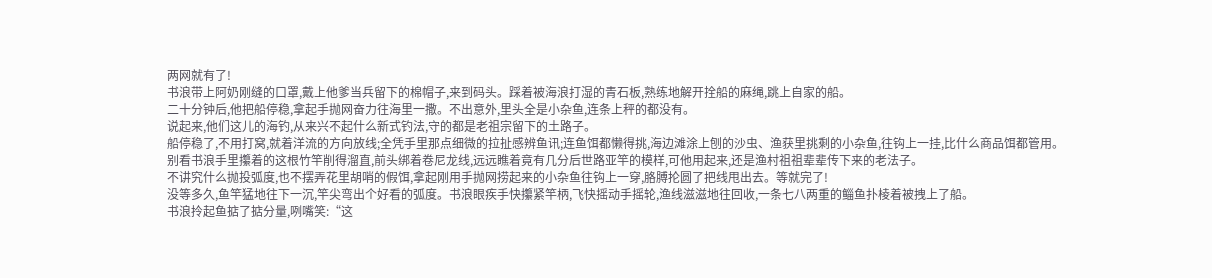两网就有了!
书浪带上阿奶刚缝的口罩,戴上他爹当兵留下的棉帽子,来到码头。踩着被海浪打湿的青石板,熟练地解开拴船的麻绳,跳上自家的船。
二十分钟后,他把船停稳,拿起手抛网奋力往海里一撒。不出意外,里头全是小杂鱼,连条上秤的都没有。
说起来,他们这儿的海钓,从来兴不起什么新式钓法,守的都是老祖宗留下的土路子。
船停稳了,不用打窝,就着洋流的方向放线;全凭手里那点细微的拉扯感辨鱼讯;连鱼饵都懒得挑,海边滩涂上刨的沙虫、渔获里挑剩的小杂鱼,往钩上一挂,比什么商品饵都管用。
别看书浪手里攥着的这根竹竿削得溜直,前头绑着卷尼龙线,远远瞧着竟有几分后世路亚竿的模样,可他用起来,还是渔村祖祖辈辈传下来的老法子。
不讲究什么抛投弧度,也不摆弄花里胡哨的假饵,拿起刚用手抛网捞起来的小杂鱼往钩上一穿,胳膊抡圆了把线甩出去。等就完了!
没等多久,鱼竿猛地往下一沉,竿尖弯出个好看的弧度。书浪眼疾手快攥紧竿柄,飞快摇动手摇轮,渔线滋滋地往回收,一条七八两重的鲻鱼扑棱着被拽上了船。
书浪拎起鱼掂了掂分量,咧嘴笑:“这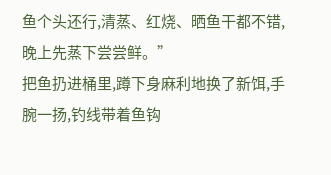鱼个头还行,清蒸、红烧、晒鱼干都不错,晚上先蒸下尝尝鲜。”
把鱼扔进桶里,蹲下身麻利地换了新饵,手腕一扬,钓线带着鱼钩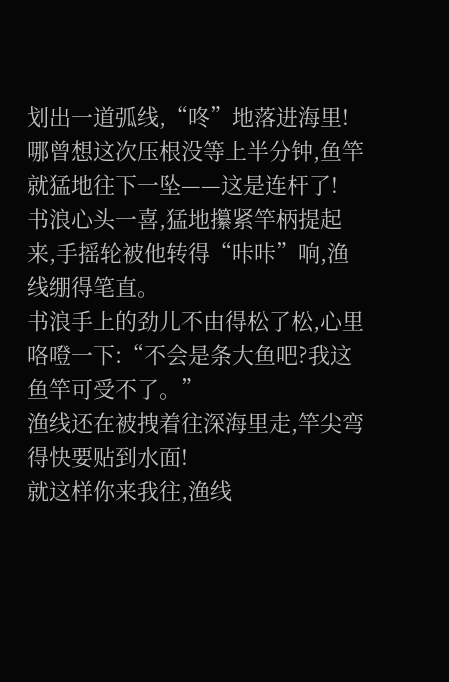划出一道弧线,“咚”地落进海里!
哪曾想这次压根没等上半分钟,鱼竿就猛地往下一坠——这是连杆了!
书浪心头一喜,猛地攥紧竿柄提起来,手摇轮被他转得“咔咔”响,渔线绷得笔直。
书浪手上的劲儿不由得松了松,心里咯噔一下:“不会是条大鱼吧?我这鱼竿可受不了。”
渔线还在被拽着往深海里走,竿尖弯得快要贴到水面!
就这样你来我往,渔线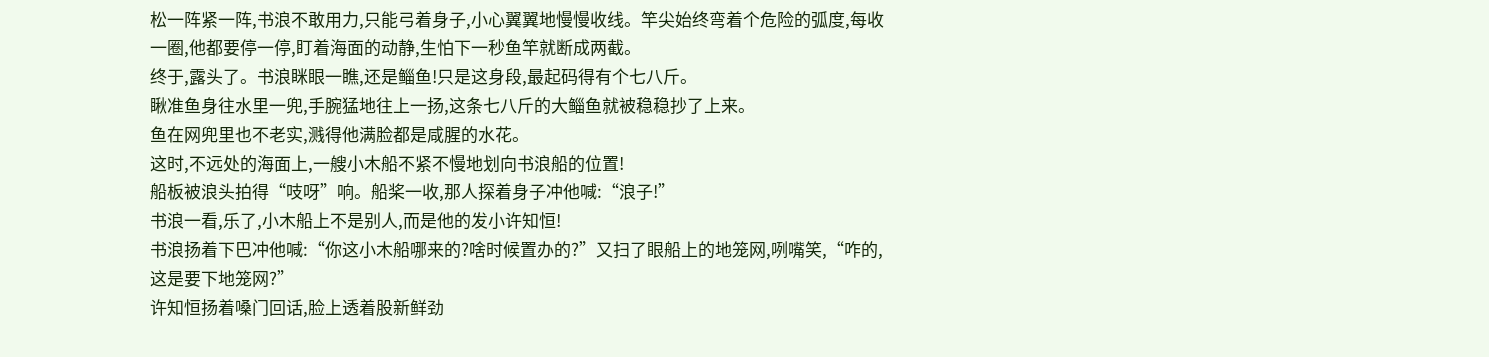松一阵紧一阵,书浪不敢用力,只能弓着身子,小心翼翼地慢慢收线。竿尖始终弯着个危险的弧度,每收一圈,他都要停一停,盯着海面的动静,生怕下一秒鱼竿就断成两截。
终于,露头了。书浪眯眼一瞧,还是鲻鱼!只是这身段,最起码得有个七八斤。
瞅准鱼身往水里一兜,手腕猛地往上一扬,这条七八斤的大鲻鱼就被稳稳抄了上来。
鱼在网兜里也不老实,溅得他满脸都是咸腥的水花。
这时,不远处的海面上,一艘小木船不紧不慢地划向书浪船的位置!
船板被浪头拍得“吱呀”响。船桨一收,那人探着身子冲他喊:“浪子!”
书浪一看,乐了,小木船上不是别人,而是他的发小许知恒!
书浪扬着下巴冲他喊:“你这小木船哪来的?啥时候置办的?”又扫了眼船上的地笼网,咧嘴笑,“咋的,这是要下地笼网?”
许知恒扬着嗓门回话,脸上透着股新鲜劲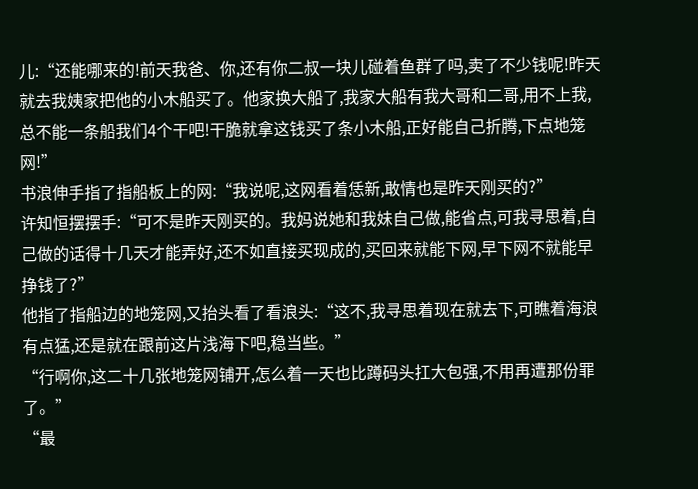儿:“还能哪来的!前天我爸、你,还有你二叔一块儿碰着鱼群了吗,卖了不少钱呢!昨天就去我姨家把他的小木船买了。他家换大船了,我家大船有我大哥和二哥,用不上我,总不能一条船我们4个干吧!干脆就拿这钱买了条小木船,正好能自己折腾,下点地笼网!”
书浪伸手指了指船板上的网:“我说呢,这网看着恁新,敢情也是昨天刚买的?”
许知恒摆摆手:“可不是昨天刚买的。我妈说她和我妹自己做,能省点,可我寻思着,自己做的话得十几天才能弄好,还不如直接买现成的,买回来就能下网,早下网不就能早挣钱了?”
他指了指船边的地笼网,又抬头看了看浪头:“这不,我寻思着现在就去下,可瞧着海浪有点猛,还是就在跟前这片浅海下吧,稳当些。”
“行啊你,这二十几张地笼网铺开,怎么着一天也比蹲码头扛大包强,不用再遭那份罪了。”
“最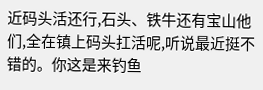近码头活还行,石头、铁牛还有宝山他们,全在镇上码头扛活呢,听说最近挺不错的。你这是来钓鱼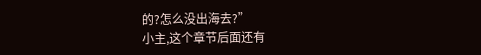的?怎么没出海去?”
小主,这个章节后面还有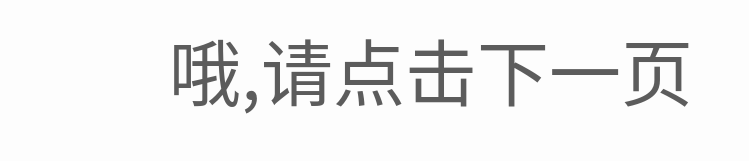哦,请点击下一页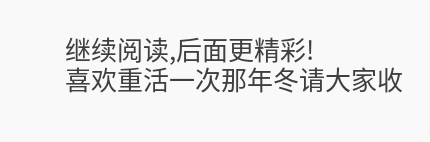继续阅读,后面更精彩!
喜欢重活一次那年冬请大家收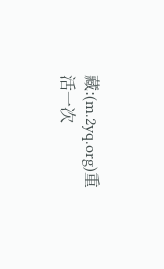藏:(m.2yq.org)重活一次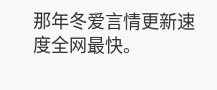那年冬爱言情更新速度全网最快。